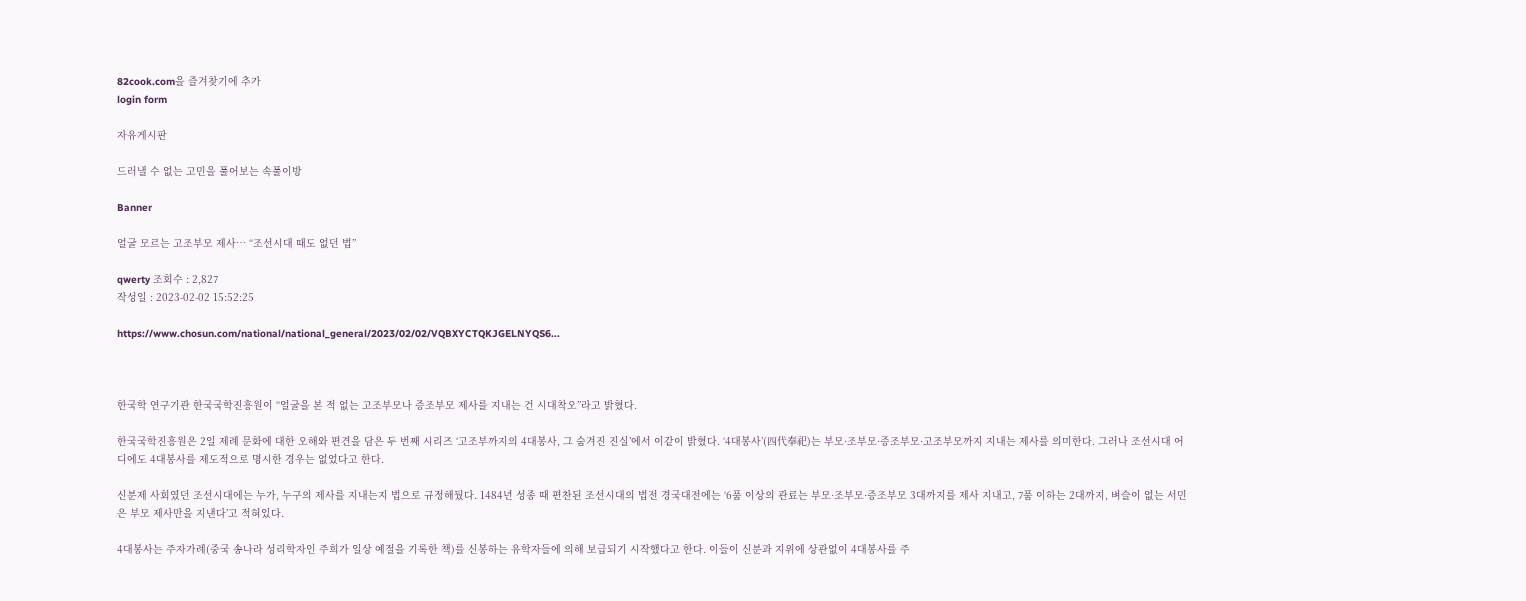82cook.com을 즐겨찾기에 추가
login form

자유게시판

드러낼 수 없는 고민을 풀어보는 속풀이방

Banner

얼굴 모르는 고조부모 제사… “조선시대 때도 없던 법”

qwerty 조회수 : 2,827
작성일 : 2023-02-02 15:52:25

https://www.chosun.com/national/national_general/2023/02/02/VQBXYCTQKJGELNYQS6...



한국학 연구기관 한국국학진흥원이 “얼굴을 본 적 없는 고조부모나 증조부모 제사를 지내는 건 시대착오”라고 밝혔다.

한국국학진흥원은 2일 제례 문화에 대한 오해와 편견을 담은 두 번째 시리즈 ‘고조부까지의 4대봉사, 그 숨겨진 진실’에서 이같이 밝혔다. ‘4대봉사’(四代奉祀)는 부모·조부모·증조부모·고조부모까지 지내는 제사를 의미한다. 그러나 조선시대 어디에도 4대봉사를 제도적으로 명시한 경우는 없었다고 한다.

신분제 사회였던 조선시대에는 누가, 누구의 제사를 지내는지 법으로 규정해뒀다. 1484년 성종 때 편찬된 조선시대의 법전 경국대전에는 ‘6품 이상의 관료는 부모·조부모·증조부모 3대까지를 제사 지내고, 7품 이하는 2대까지, 벼슬이 없는 서민은 부모 제사만을 지낸다’고 적혀있다.

4대봉사는 주자가례(중국 송나라 성리학자인 주희가 일상 예절을 기록한 책)를 신봉하는 유학자들에 의해 보급되기 시작했다고 한다. 이들이 신분과 지위에 상관없이 4대봉사를 주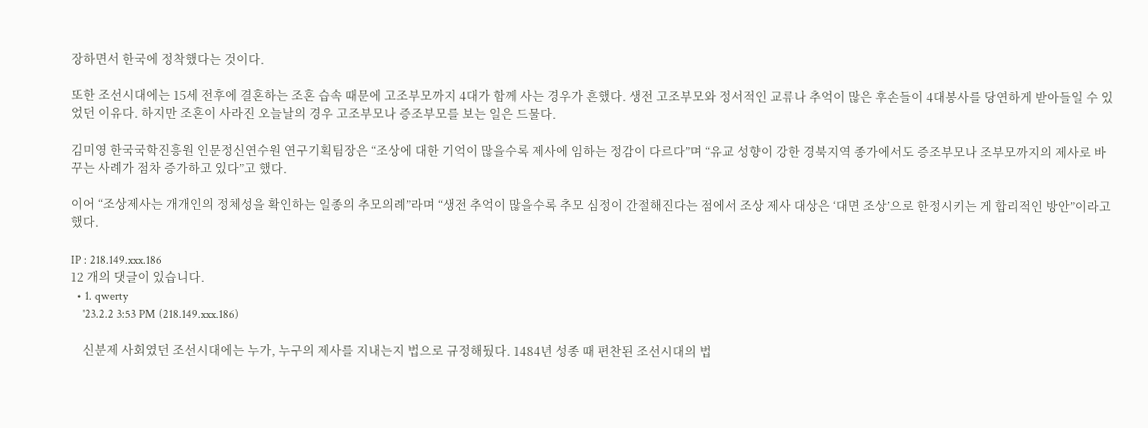장하면서 한국에 정착했다는 것이다.

또한 조선시대에는 15세 전후에 결혼하는 조혼 습속 때문에 고조부모까지 4대가 함께 사는 경우가 흔했다. 생전 고조부모와 정서적인 교류나 추억이 많은 후손들이 4대봉사를 당연하게 받아들일 수 있었던 이유다. 하지만 조혼이 사라진 오늘날의 경우 고조부모나 증조부모를 보는 일은 드물다.

김미영 한국국학진흥원 인문정신연수원 연구기획팀장은 “조상에 대한 기억이 많을수록 제사에 임하는 정감이 다르다”며 “유교 성향이 강한 경북지역 종가에서도 증조부모나 조부모까지의 제사로 바꾸는 사례가 점차 증가하고 있다”고 했다.

이어 “조상제사는 개개인의 정체성을 확인하는 일종의 추모의례”라며 “생전 추억이 많을수록 추모 심정이 간절해진다는 점에서 조상 제사 대상은 ‘대면 조상’으로 한정시키는 게 합리적인 방안”이라고 했다.

IP : 218.149.xxx.186
12 개의 댓글이 있습니다.
  • 1. qwerty
    '23.2.2 3:53 PM (218.149.xxx.186)

    신분제 사회였던 조선시대에는 누가, 누구의 제사를 지내는지 법으로 규정해뒀다. 1484년 성종 때 편찬된 조선시대의 법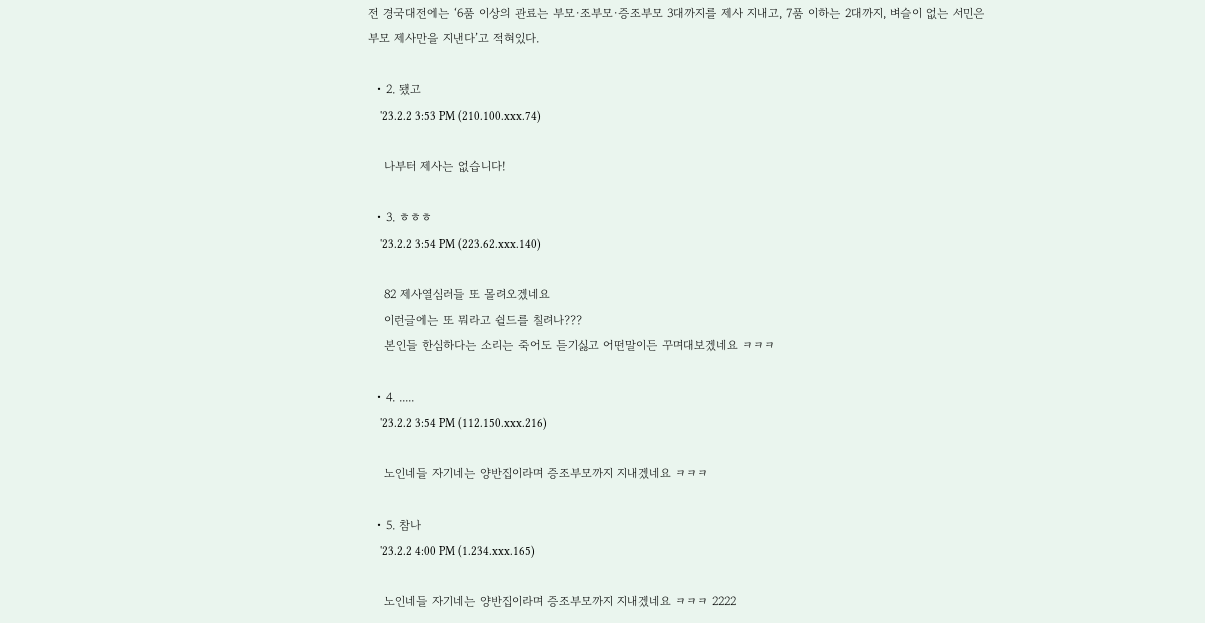전 경국대전에는 ‘6품 이상의 관료는 부모·조부모·증조부모 3대까지를 제사 지내고, 7품 이하는 2대까지, 벼슬이 없는 서민은 부모 제사만을 지낸다’고 적혀있다.

  • 2. 됐고
    '23.2.2 3:53 PM (210.100.xxx.74)

    나부터 제사는 없습니다!

  • 3. ㅎㅎㅎ
    '23.2.2 3:54 PM (223.62.xxx.140)

    82 제사열심러들 또 몰려오겠네요
    이런글에는 또 뭐라고 쉴드를 칠려나???
    본인들 한심하다는 소리는 죽어도 듣기싫고 어떤말이든 꾸며대보겠네요 ㅋㅋㅋ

  • 4. .....
    '23.2.2 3:54 PM (112.150.xxx.216)

    노인네들 자기네는 양반집이라며 증조부모까지 지내겠네요 ㅋㅋㅋ

  • 5. 참나
    '23.2.2 4:00 PM (1.234.xxx.165)

    노인네들 자기네는 양반집이라며 증조부모까지 지내겠네요 ㅋㅋㅋ 2222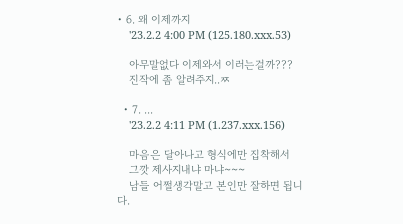• 6. 왜 이제까지
    '23.2.2 4:00 PM (125.180.xxx.53)

    아무말없다 이제와서 이러는걸까???
    진작에 좀 알려주지..ㅉ

  • 7. ...
    '23.2.2 4:11 PM (1.237.xxx.156)

    마음은 달아나고 형식에만 집착해서
    그깟 제사지내냐 마냐~~~
    남들 어쩔생각말고 본인만 잘하면 됩니다.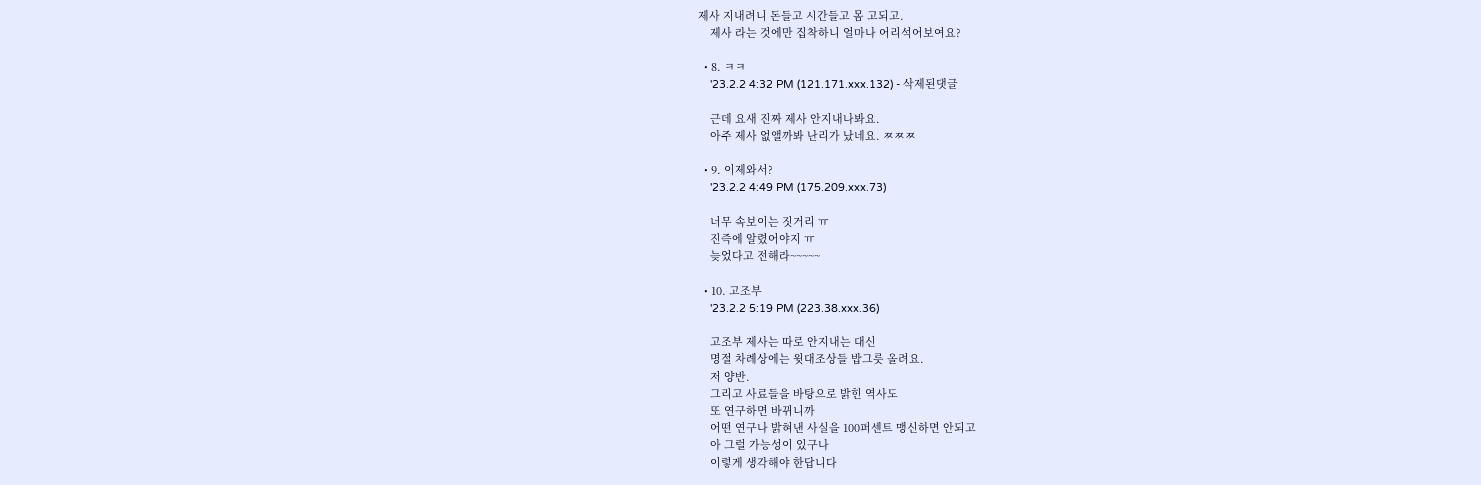제사 지내려니 돈들고 시간들고 몸 고되고.
    제사 라는 것에만 집착하니 얼마나 어리석어보여요?

  • 8. ㅋㅋ
    '23.2.2 4:32 PM (121.171.xxx.132) - 삭제된댓글

    근데 요새 진짜 제사 안지내나봐요.
    아주 제사 없앨까봐 난리가 났네요. ㅉㅉㅉ

  • 9. 이제와서?
    '23.2.2 4:49 PM (175.209.xxx.73)

    너무 속보이는 짓거리 ㅠ
    진즉에 알렸어야지 ㅠ
    늦었다고 전해라~~~~~

  • 10. 고조부
    '23.2.2 5:19 PM (223.38.xxx.36)

    고조부 제사는 따로 안지내는 대신
    명절 차례상에는 윗대조상들 밥그릇 올려요.
    저 양반.
    그리고 사료들을 바탕으로 밝힌 역사도
    또 연구하면 바뀌니까
    어떤 연구나 밝혀낸 사실을 100퍼센트 맹신하면 안되고
    아 그럴 가능성이 있구나
    이렇게 생각해야 한답니다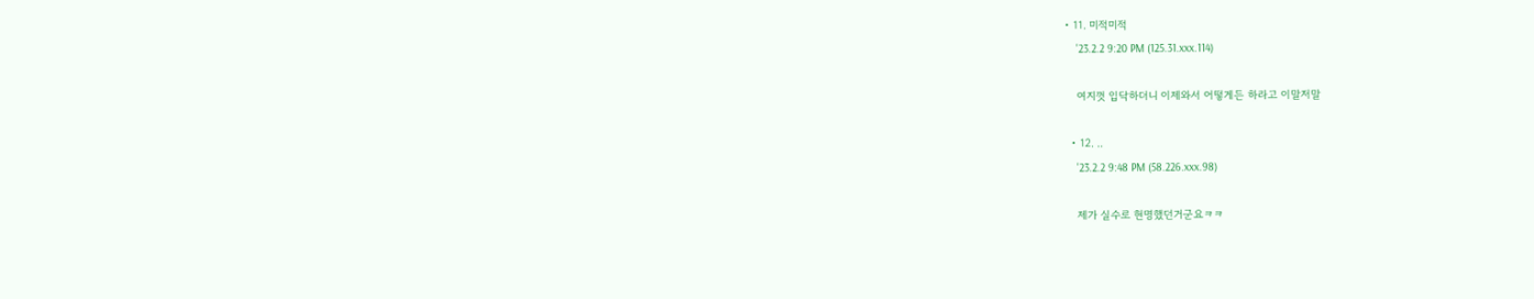• 11. 미적미적
    '23.2.2 9:20 PM (125.31.xxx.114)

    여지껏 입닥하더니 이제와서 어떻게든 하라고 이말저말

  • 12. ..
    '23.2.2 9:48 PM (58.226.xxx.98)

    제가 실수로 현명했던거군요ㅋㅋ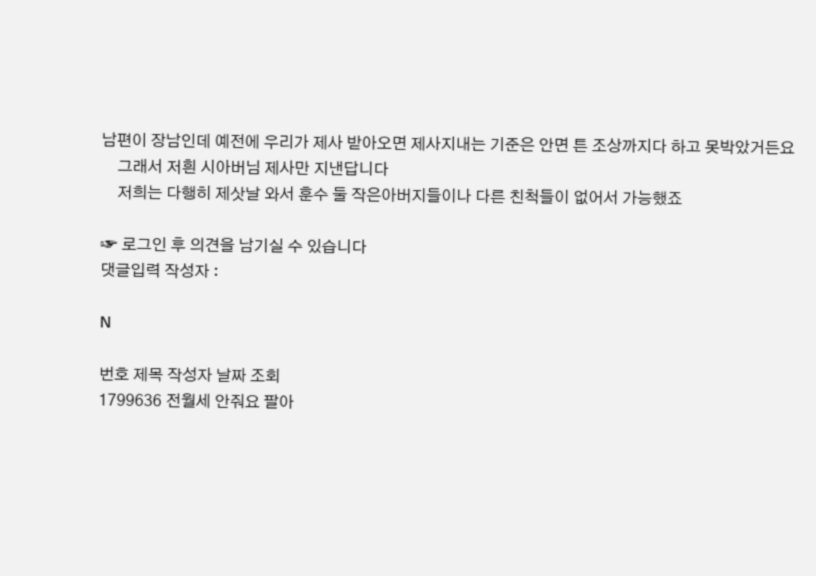남편이 장남인데 예전에 우리가 제사 받아오면 제사지내는 기준은 안면 튼 조상까지다 하고 못박았거든요
    그래서 저흰 시아버님 제사만 지낸답니다
    저희는 다행히 제삿날 와서 훈수 둘 작은아버지들이나 다른 친척들이 없어서 가능했죠

☞ 로그인 후 의견을 남기실 수 있습니다
댓글입력 작성자 :

N

번호 제목 작성자 날짜 조회
1799636 전월세 안줘요 팔아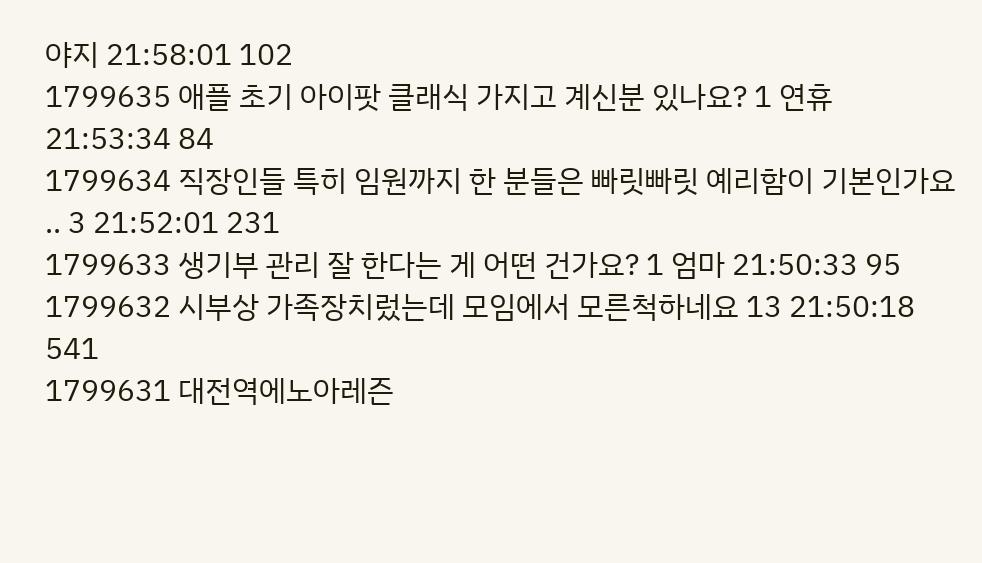야지 21:58:01 102
1799635 애플 초기 아이팟 클래식 가지고 계신분 있나요? 1 연휴 21:53:34 84
1799634 직장인들 특히 임원까지 한 분들은 빠릿빠릿 예리함이 기본인가요 .. 3 21:52:01 231
1799633 생기부 관리 잘 한다는 게 어떤 건가요? 1 엄마 21:50:33 95
1799632 시부상 가족장치렀는데 모임에서 모른척하네요 13 21:50:18 541
1799631 대전역에노아레즌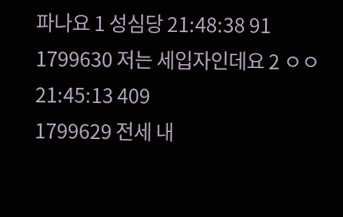파나요 1 성심당 21:48:38 91
1799630 저는 세입자인데요 2 ㅇㅇ 21:45:13 409
1799629 전세 내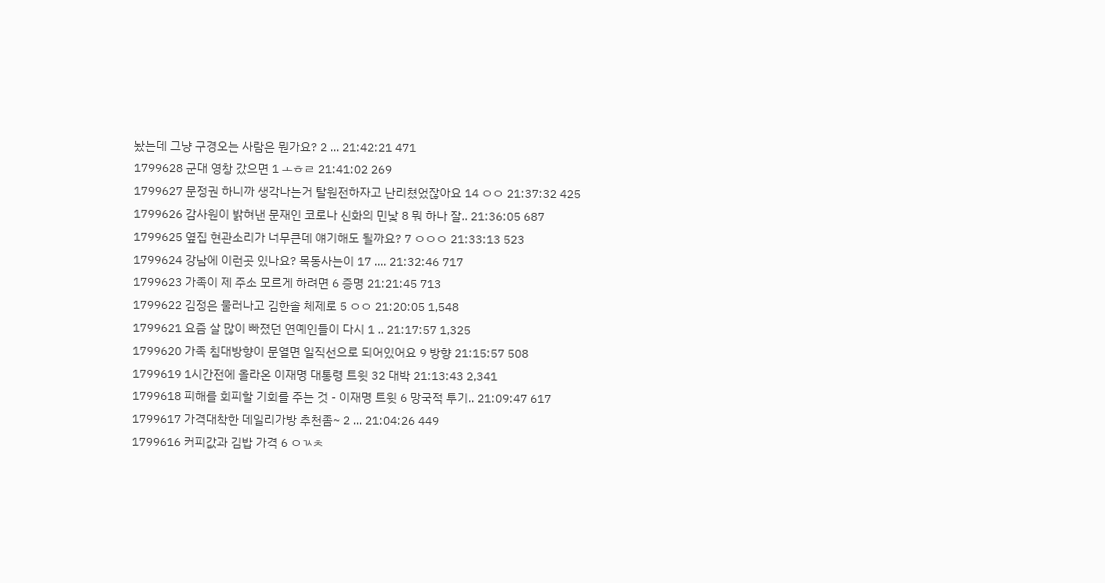놨는데 그냥 구경오는 사람은 뭔가요? 2 ... 21:42:21 471
1799628 군대 영창 갔으면 1 ㅗㅎㄹ 21:41:02 269
1799627 문정권 하니까 생각나는거 탈원전하자고 난리쳤었잖아요 14 ㅇㅇ 21:37:32 425
1799626 감사원이 밝혀낸 문재인 코로나 신화의 민낯 8 뭐 하나 잘.. 21:36:05 687
1799625 옆집 현관소리가 너무큰데 얘기해도 될까요? 7 ㅇㅇㅇ 21:33:13 523
1799624 강남에 이런곳 있나요? 목동사는이 17 .... 21:32:46 717
1799623 가족이 제 주소 모르게 하려면 6 증명 21:21:45 713
1799622 김정은 물러나고 김한솔 체제로 5 ㅇㅇ 21:20:05 1,548
1799621 요즘 살 많이 빠졌던 연예인들이 다시 1 .. 21:17:57 1,325
1799620 가족 침대방향이 문열면 일직선으로 되어있어요 9 방향 21:15:57 508
1799619 1시간전에 올라온 이재명 대통령 트윗 32 대박 21:13:43 2,341
1799618 피해를 회피할 기회를 주는 것 - 이재명 트윗 6 망국적 투기.. 21:09:47 617
1799617 가격대착한 데일리가방 추천좀~ 2 ... 21:04:26 449
1799616 커피값과 김밥 가격 6 ㅇㄳㅊ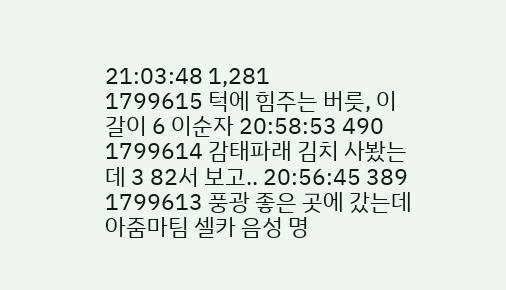21:03:48 1,281
1799615 턱에 힘주는 버릇, 이갈이 6 이순자 20:58:53 490
1799614 감태파래 김치 사봤는데 3 82서 보고.. 20:56:45 389
1799613 풍광 좋은 곳에 갔는데 아줌마팀 셀카 음성 명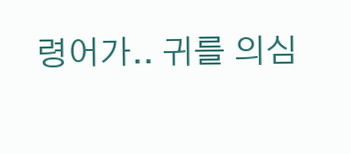령어가.. 귀를 의심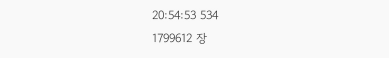20:54:53 534
1799612 장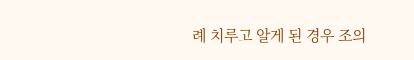례 치루고 알게 된 경우 조의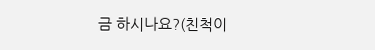금 하시나요?(친척이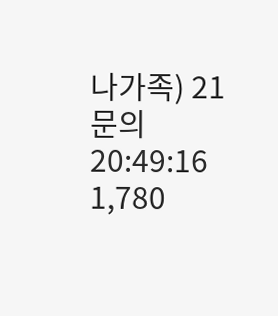나가족) 21 문의 20:49:16 1,780